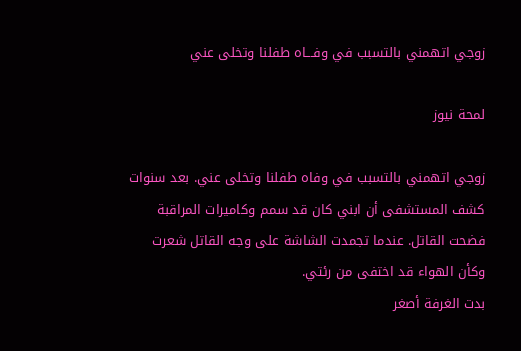زوجي اتهمني بالتسبب في وفـــاه طفلنا وتخلى عني

لمحة نيوز

زوجي اتهمني بالتسبب في وفاه طفلنا وتخلى عني. بعد سنوات كشف المستشفى أن ابني كان قد سمم وكاميرات المراقبة فضحت القاتل. عندما تجمدت الشاشة على وجه القاتل شعرت وكأن الهواء قد اختفى من رئتي.
بدت الغرفة أصغر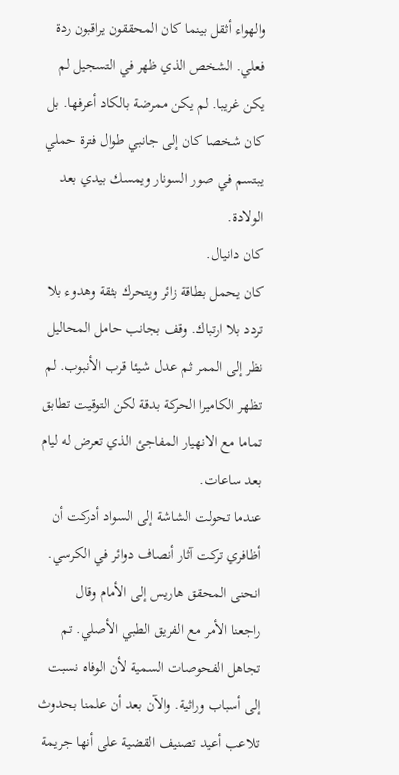والهواء أثقل بينما كان المحققون يراقبون ردة فعلي. الشخص الذي ظهر في التسجيل لم يكن غريبا. لم يكن ممرضة بالكاد أعرفها. بل كان شخصا كان إلى جانبي طوال فترة حملي يبتسم في صور السونار ويمسك بيدي بعد الولادة.
كان دانيال.
كان يحمل بطاقة زائر ويتحرك بثقة وهدوء بلا تردد بلا ارتباك. وقف بجانب حامل المحاليل نظر إلى الممر ثم عدل شيئا قرب الأنبوب. لم تظهر الكاميرا الحركة بدقة لكن التوقيت تطابق تماما مع الانهيار المفاجئ الذي تعرض له ليام بعد ساعات.
عندما تحولت الشاشة إلى السواد أدركت أن أظافري تركت آثار أنصاف دوائر في الكرسي.
انحنى المحقق هاريس إلى الأمام وقال
راجعنا الأمر مع الفريق الطبي الأصلي. تم تجاهل الفحوصات السمية لأن الوفاه نسبت إلى أسباب وراثية. والآن بعد أن علمنا بحدوث تلاعب أعيد تصنيف القضية على أنها جريمة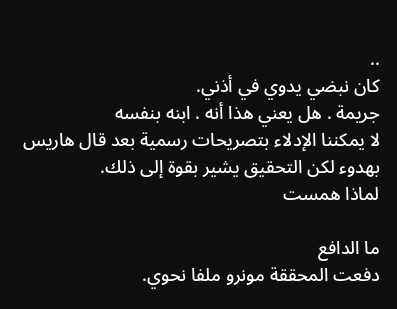..
كان نبضي يدوي في أذني.
جريمة . هل يعني هذا أنه . ابنه بنفسه
لا يمكننا الإدلاء بتصريحات رسمية بعد قال هاريس بهدوء لكن التحقيق يشير بقوة إلى ذلك.
لماذا همست

ما الدافع
دفعت المحققة مونرو ملفا نحوي.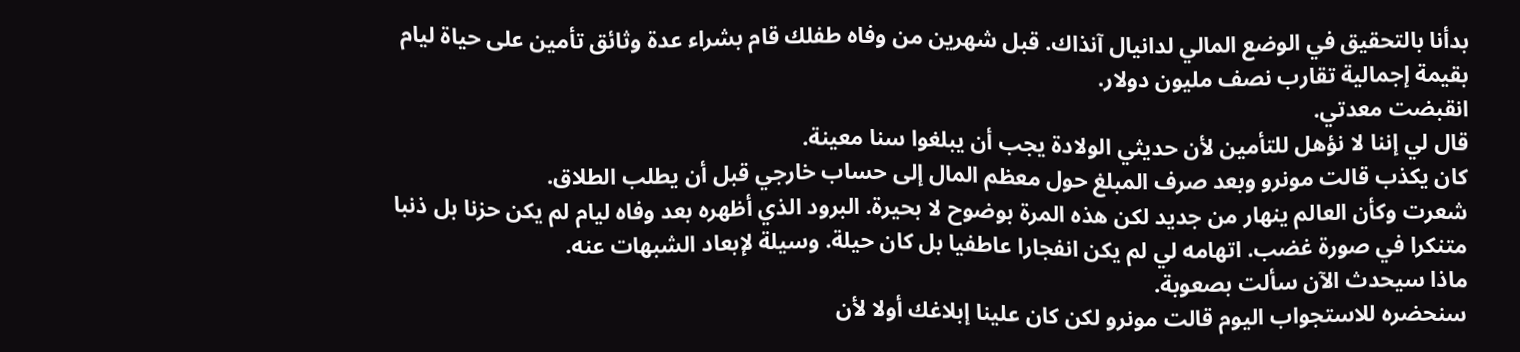بدأنا بالتحقيق في الوضع المالي لدانيال آنذاك. قبل شهرين من وفاه طفلك قام بشراء عدة وثائق تأمين على حياة ليام بقيمة إجمالية تقارب نصف مليون دولار.
انقبضت معدتي.
قال لي إننا لا نؤهل للتأمين لأن حديثي الولادة يجب أن يبلغوا سنا معينة.
كان يكذب قالت مونرو وبعد صرف المبلغ حول معظم المال إلى حساب خارجي قبل أن يطلب الطلاق.
شعرت وكأن العالم ينهار من جديد لكن هذه المرة بوضوح لا بحيرة. البرود الذي أظهره بعد وفاه ليام لم يكن حزنا بل ذنبا متنكرا في صورة غضب. اتهامه لي لم يكن انفجارا عاطفيا بل كان حيلة. وسيلة لإبعاد الشبهات عنه.
ماذا سيحدث الآن سألت بصعوبة.
سنحضره للاستجواب اليوم قالت مونرو لكن كان علينا إبلاغك أولا لأن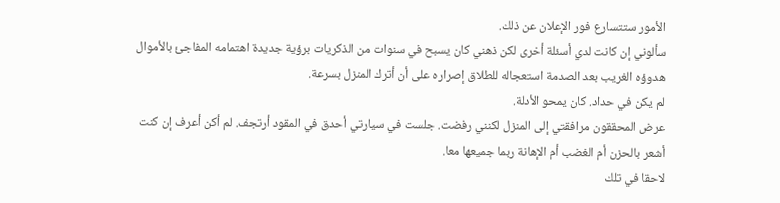الأمور ستتسارع فور الإعلان عن ذلك.
سألوني إن كانت لدي أسئلة أخرى لكن ذهني كان يسبح في سنوات من الذكريات برؤية جديدة اهتمامه المفاجئ بالأموال هدوؤه الغريب بعد الصدمة استعجاله للطلاق إصراره على أن أترك المنزل بسرعة.
لم يكن في حداد. كان يمحو الأدلة.
عرض المحققون مرافقتي إلى المنزل لكنني رفضت. جلست في سيارتي أحدق في المقود أرتجف. لم أكن أعرف إن كنت أشعر بالحزن أم الغضب أم الإهانة ربما جميعها معا.
لاحقا في تلك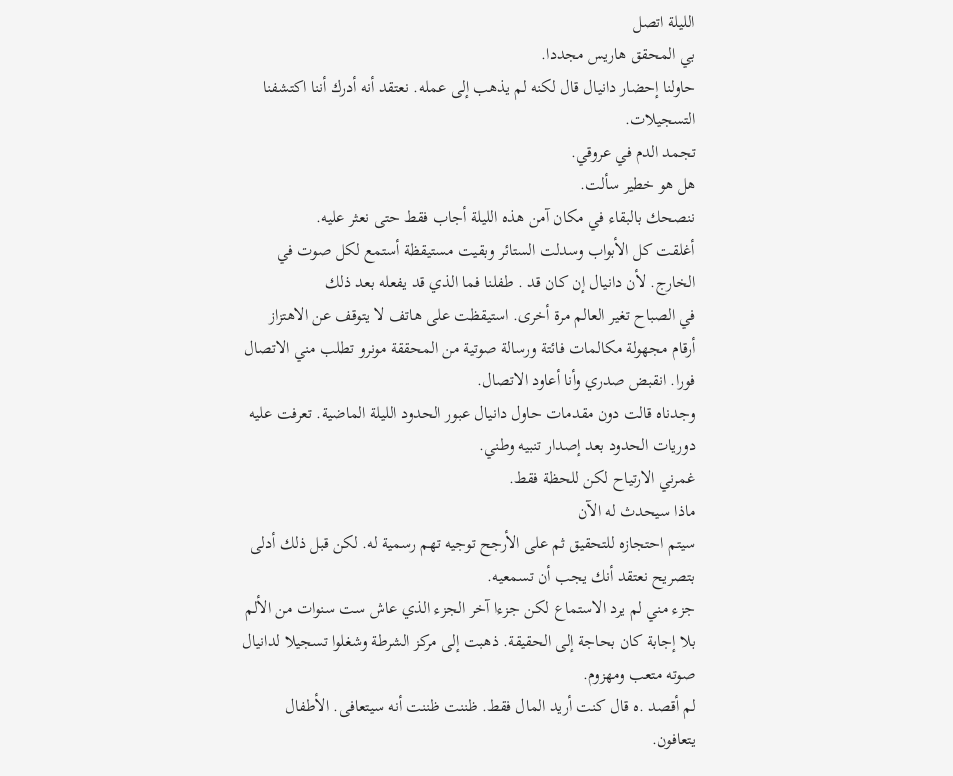الليلة اتصل
بي المحقق هاريس مجددا.
حاولنا إحضار دانيال قال لكنه لم يذهب إلى عمله. نعتقد أنه أدرك أننا اكتشفنا التسجيلات.
تجمد الدم في عروقي.
هل هو خطير سألت.
ننصحك بالبقاء في مكان آمن هذه الليلة أجاب فقط حتى نعثر عليه.
أغلقت كل الأبواب وسدلت الستائر وبقيت مستيقظة أستمع لكل صوت في الخارج. لأن دانيال إن كان قد . طفلنا فما الذي قد يفعله بعد ذلك
في الصباح تغير العالم مرة أخرى. استيقظت على هاتف لا يتوقف عن الاهتزاز أرقام مجهولة مكالمات فائتة ورسالة صوتية من المحققة مونرو تطلب مني الاتصال فورا. انقبض صدري وأنا أعاود الاتصال.
وجدناه قالت دون مقدمات حاول دانيال عبور الحدود الليلة الماضية. تعرفت عليه دوريات الحدود بعد إصدار تنبيه وطني.
غمرني الارتياح لكن للحظة فقط.
ماذا سيحدث له الآن
سيتم احتجازه للتحقيق ثم على الأرجح توجيه تهم رسمية له. لكن قبل ذلك أدلى بتصريح نعتقد أنك يجب أن تسمعيه.
جزء مني لم يرد الاستماع لكن جزءا آخر الجزء الذي عاش ست سنوات من الألم بلا إجابة كان بحاجة إلى الحقيقة. ذهبت إلى مركز الشرطة وشغلوا تسجيلا لدانيال صوته متعب ومهزوم.
لم أقصد .ه قال كنت أريد المال فقط. ظننت ظننت أنه سيتعافى. الأطفال يتعافون.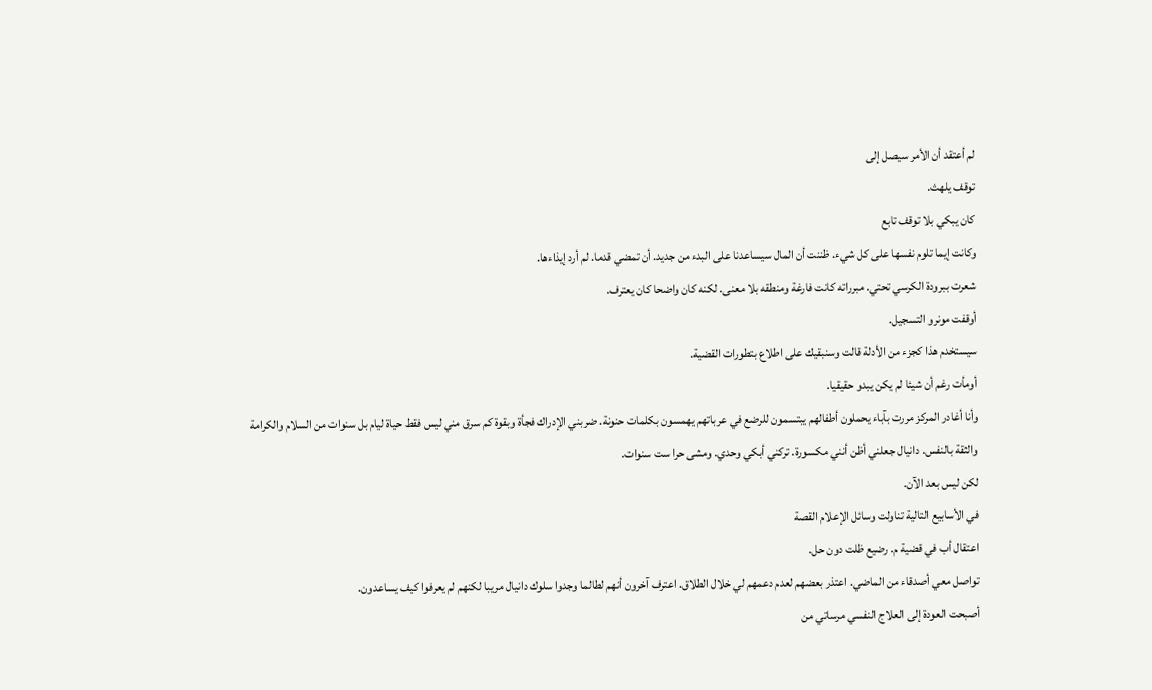لم أعتقد أن الأمر سيصل إلى
توقف يلهث.
كان يبكي بلا توقف تابع
وكانت إيما تلوم نفسها على كل شيء. ظننت أن المال سيساعدنا على البدء من جديد. أن تمضي قدما. لم أرد إيذاءها.
شعرت ببرودة الكرسي تحتي. مبرراته كانت فارغة ومنطقه بلا معنى. لكنه كان واضحا كان يعترف.
أوقفت مونرو التسجيل.
سيستخدم هذا كجزء من الأدلة قالت وسنبقيك على اطلاع بتطورات القضية.
أومأت رغم أن شيئا لم يكن يبدو حقيقيا.
وأنا أغادر المركز مررت بآباء يحملون أطفالهم يبتسمون للرضع في عرباتهم يهمسون بكلمات حنونة. ضربني الإدراك فجأة وبقوة كم سرق مني ليس فقط حياة ليام بل سنوات من السلام والكرامة والثقة بالنفس. دانيال جعلني أظن أنني مكسورة. تركني أبكي وحدي. ومشى حرا ست سنوات.
لكن ليس بعد الآن.
في الأسابيع التالية تناولت وسائل الإعلام القصة
اعتقال أب في قضية م. رضيع ظلت دون حل.
تواصل معي أصدقاء من الماضي. اعتذر بعضهم لعدم دعمهم لي خلال الطلاق. اعترف آخرون أنهم لطالما وجدوا سلوك دانيال مريبا لكنهم لم يعرفوا كيف يساعدون.
أصبحت العودة إلى العلاج النفسي مرساتي من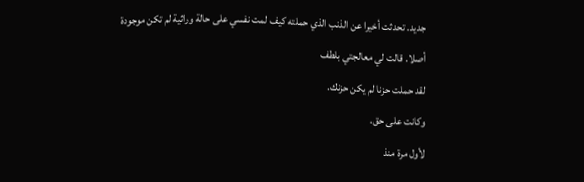جديد. تحدثت أخيرا عن الذنب الذي حملته كيف لمت نفسي على حالة وراثية لم تكن موجودة أصلا. قالت لي معالجتي بلطف
لقد حملت حزنا لم يكن حزنك.
وكانت على حق.
لأول مرة منذ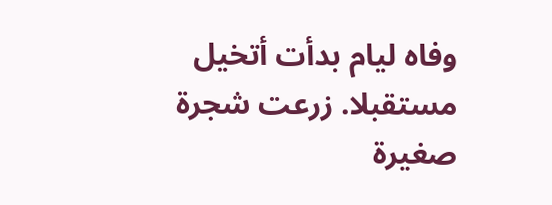وفاه ليام بدأت أتخيل مستقبلا. زرعت شجرة صغيرة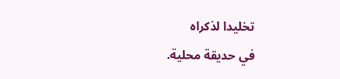تخليدا لذكراه
في حديقة محلية.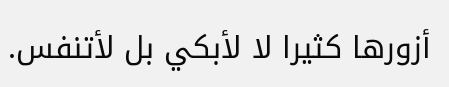أزورها كثيرا لا لأبكي بل لأتنفس.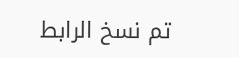تم نسخ الرابط